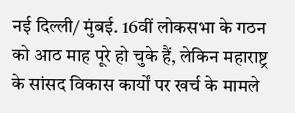नई दिल्ली/ मुंबई. 16वीं लोकसभा के गठन को आठ माह पूरे हो चुके हैं, लेकिन महाराष्ट्र के सांसद विकास कार्यों पर खर्च के मामले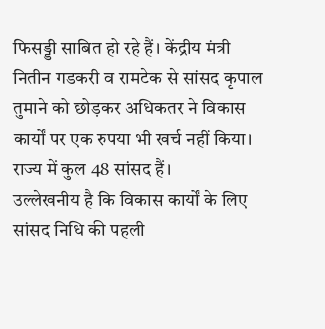फिसड्डी साबित हो रहे हैं। केंद्रीय मंत्री नितीन गडकरी व रामटेक से सांसद कृपाल तुमाने को छोड़कर अधिकतर ने विकास कार्यों पर एक रुपया भी खर्च नहीं किया। राज्य में कुल 48 सांसद हैं।
उल्लेखनीय है कि विकास कार्यों के लिए सांसद निधि की पहली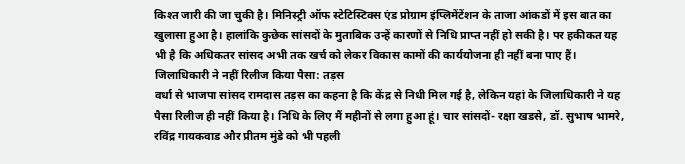किश्त जारी की जा चुकी है। मिनिस्ट्री ऑफ स्टेटिस्टिक्स एंड प्रोग्राम इंप्लिमेंटेंशन के ताजा आंकडों में इस बात का खुलासा हुआ है। हालांकि कुछेक सांसदों के मुताबिक उन्हें कारणों से निधि प्राप्त नहीं हो सकी है। पर हकीकत यह भी है कि अधिकतर सांसद अभी तक खर्च को लेकर विकास कामों की कार्ययोजना ही नहीं बना पाए हैं।
जिलाधिकारी ने नहीं रिलीज किया पैसा: तड़स
वर्धा से भाजपा सांसद रामदास तड़स का कहना है कि केंद्र से निधी मिल गई है, लेकिन यहां के जिलाधिकारी ने यह पैसा रिलीज ही नहीं किया है। निधि के लिए मैं महीनों से लगा हुआ हूं। चार सांसदों- रक्षा खडसे, डॉ. सुभाष भामरे, रविंद्र गायकवाड और प्रीतम मुंडे को भी पहली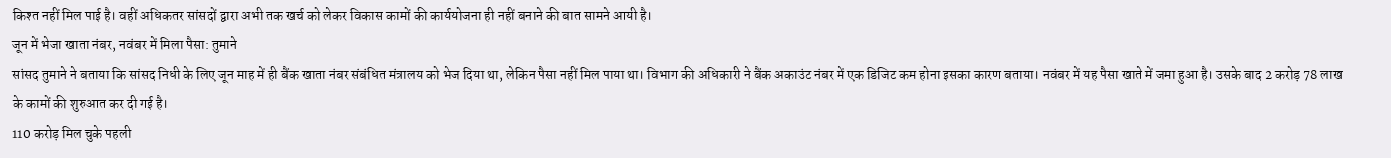किश्त नहीं मिल पाई है। वहीं अधिकतर सांसदों द्वारा अभी तक खर्च को लेकर विकास कामों की कार्ययोजना ही नहीं बनाने की बात सामने आयी है।
जून में भेजा खाता नंबर, नवंबर में मिला पैसा: तुमाने
सांसद तुमाने ने बताया कि सांसद निधी के लिए जून माह में ही बैंक खाता नंबर संबंधित मंत्रालय को भेज दिया था, लेकिन पैसा नहीं मिल पाया था। विभाग की अधिकारी ने बैंक अकाउंट नंबर में एक डिजिट कम होना इसका कारण बताया। नवंबर में यह पैसा खाते में जमा हुआ है। उसके बाद 2 करोड़ 78 लाख के कामों की शुरुआत कर दी गई है।
110 करोड़ मिल चुके पहली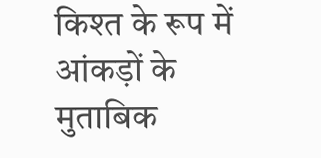किश्त के रूप में
आंकड़ों के मुताबिक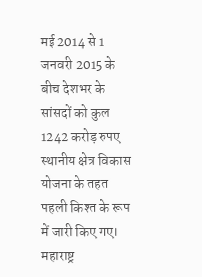मई 2014 से 1 जनवरी 2015 के बीच देशभर के सांसदों को कुल 1242 करोड़ रुपए स्थानीय क्षेत्र विकास योजना के तहत पहली किश्त के रूप में जारी किए गए। महाराष्ट्र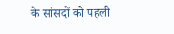के सांसदों को पहली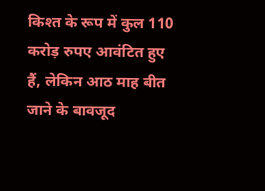किश्त के रूप में कुल 110 करोड़ रुपए आवंटित हुए हैं, लेकिन आठ माह बीत जाने के बावजूद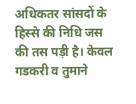अधिकतर सांसदों के हिस्से की निधि जस की तस पड़ी है। केवल गडकरी व तुमाने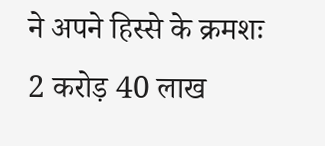ने अपने हिस्से के क्रमशः 2 करोड़ 40 लाख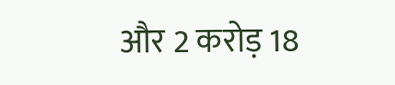और 2 करोड़ 18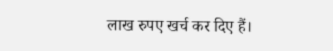लाख रुपए खर्च कर दिए हैं।